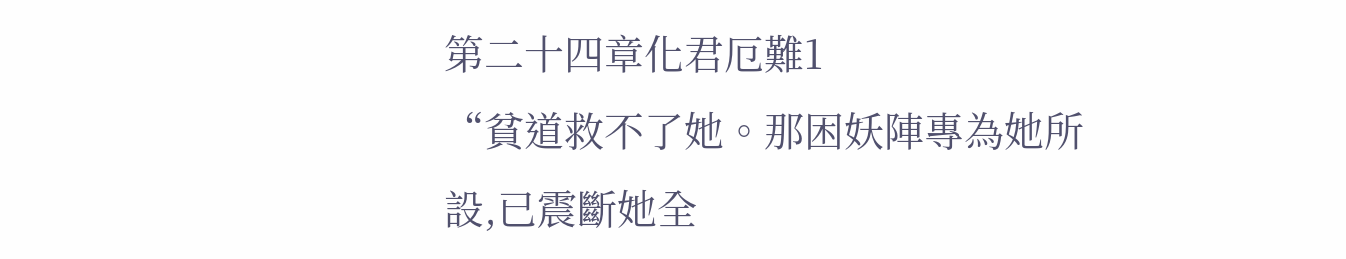第二十四章化君厄難1
“貧道救不了她。那困妖陣專為她所設,已震斷她全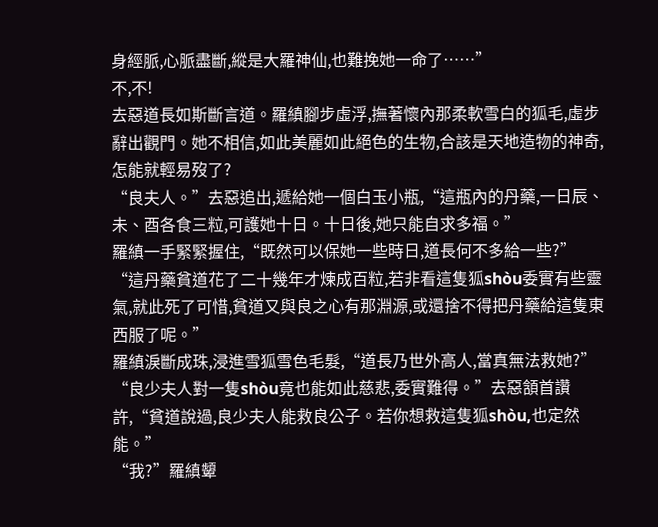身經脈,心脈盡斷,縱是大羅神仙,也難挽她一命了……”
不,不!
去惡道長如斯斷言道。羅縝腳步虛浮,撫著懷內那柔軟雪白的狐毛,虛步辭出觀門。她不相信,如此美麗如此絕色的生物,合該是天地造物的神奇,怎能就輕易歿了?
“良夫人。”去惡追出,遞給她一個白玉小瓶,“這瓶內的丹藥,一日辰、未、酉各食三粒,可護她十日。十日後,她只能自求多福。”
羅縝一手緊緊握住,“既然可以保她一些時日,道長何不多給一些?”
“這丹藥貧道花了二十幾年才煉成百粒,若非看這隻狐shòu委實有些靈氣,就此死了可惜,貧道又與良之心有那淵源,或還捨不得把丹藥給這隻東西服了呢。”
羅縝淚斷成珠,浸進雪狐雪色毛髮,“道長乃世外高人,當真無法救她?”
“良少夫人對一隻shòu竟也能如此慈悲,委實難得。”去惡頷首讚許,“貧道說過,良少夫人能救良公子。若你想救這隻狐shòu,也定然能。”
“我?”羅縝顰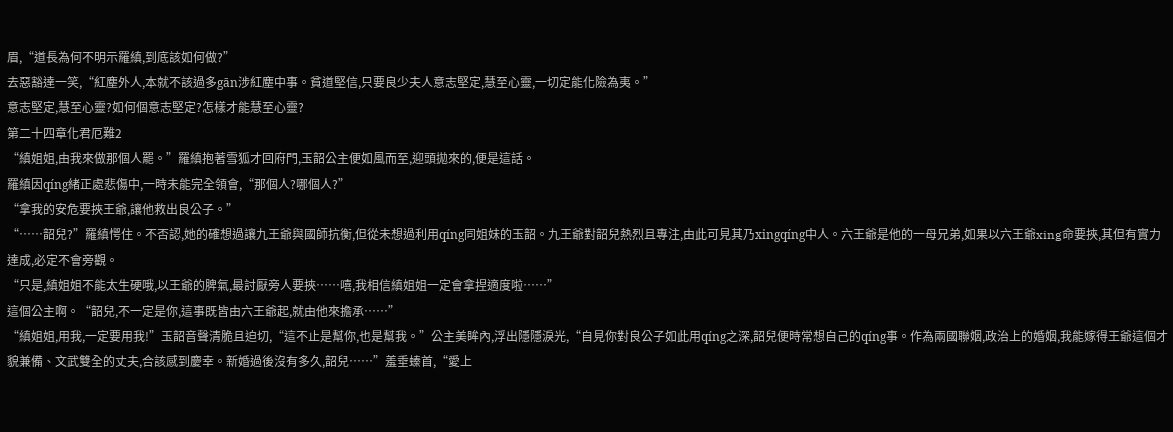眉,“道長為何不明示羅縝,到底該如何做?”
去惡豁達一笑,“紅塵外人,本就不該過多gān涉紅塵中事。貧道堅信,只要良少夫人意志堅定,慧至心靈,一切定能化險為夷。”
意志堅定,慧至心靈?如何個意志堅定?怎樣才能慧至心靈?
第二十四章化君厄難2
“縝姐姐,由我來做那個人罷。”羅縝抱著雪狐才回府門,玉韶公主便如風而至,迎頭拋來的,便是這話。
羅縝因qíng緒正處悲傷中,一時未能完全領會,“那個人?哪個人?”
“拿我的安危要挾王爺,讓他救出良公子。”
“……韶兒?”羅縝愕住。不否認,她的確想過讓九王爺與國師抗衡,但從未想過利用qíng同姐妹的玉韶。九王爺對韶兒熱烈且專注,由此可見其乃xingqíng中人。六王爺是他的一母兄弟,如果以六王爺xing命要挾,其但有實力達成,必定不會旁觀。
“只是,縝姐姐不能太生硬哦,以王爺的脾氣,最討厭旁人要挾……嘻,我相信縝姐姐一定會拿捏適度啦……”
這個公主啊。“韶兒,不一定是你,這事既皆由六王爺起,就由他來擔承……”
“縝姐姐,用我,一定要用我!”玉韶音聲清脆且迫切,“這不止是幫你,也是幫我。”公主美眸內,浮出隱隱淚光,“自見你對良公子如此用qíng之深,韶兒便時常想自己的qíng事。作為兩國聯姻,政治上的婚姻,我能嫁得王爺這個才貌兼備、文武雙全的丈夫,合該感到慶幸。新婚過後沒有多久,韶兒……”羞垂螓首,“愛上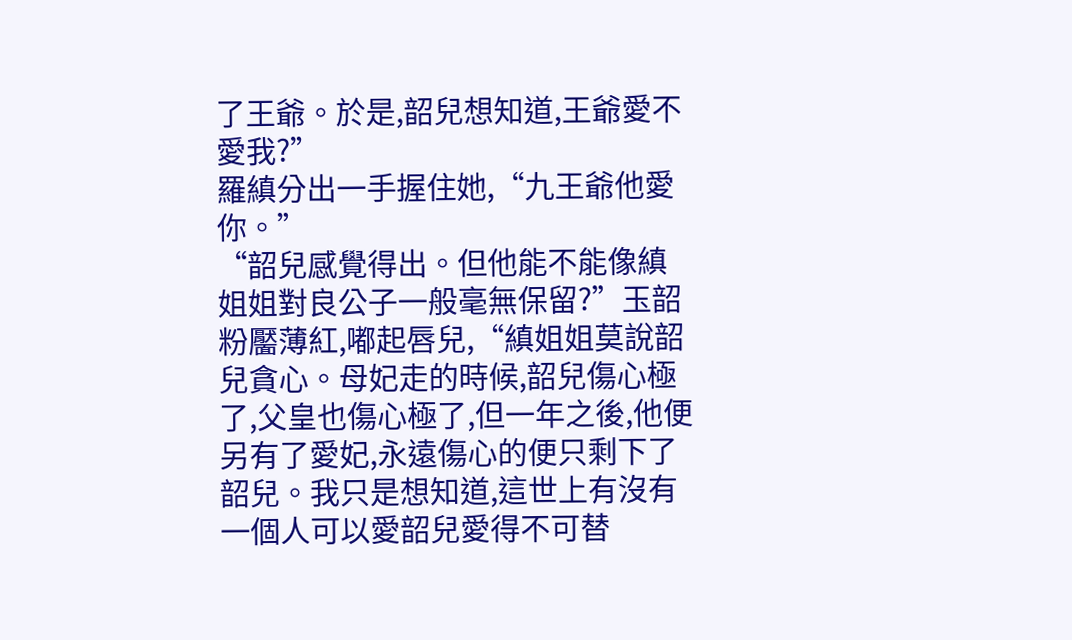了王爺。於是,韶兒想知道,王爺愛不愛我?”
羅縝分出一手握住她,“九王爺他愛你。”
“韶兒感覺得出。但他能不能像縝姐姐對良公子一般毫無保留?”玉韶粉靨薄紅,嘟起唇兒,“縝姐姐莫說韶兒貪心。母妃走的時候,韶兒傷心極了,父皇也傷心極了,但一年之後,他便另有了愛妃,永遠傷心的便只剩下了韶兒。我只是想知道,這世上有沒有一個人可以愛韶兒愛得不可替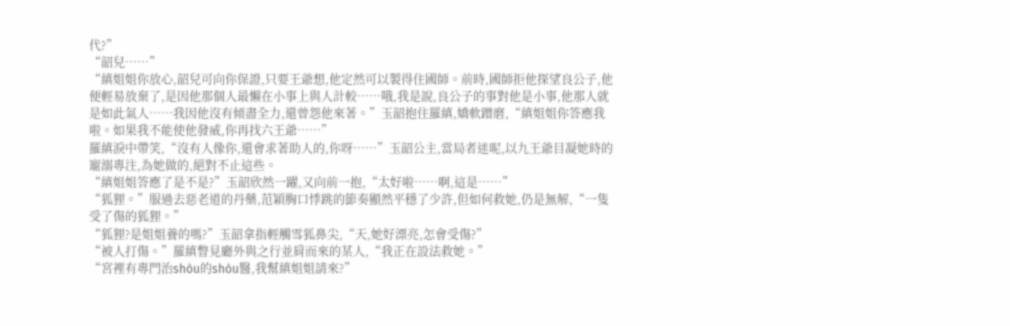代?”
“韶兒……”
“縝姐姐你放心,韶兒可向你保證,只要王爺想,他定然可以製得住國師。前時,國師拒他探望良公子,他便輕易放棄了,是因他那個人最懶在小事上與人計較……哦,我是說,良公子的事對他是小事,他那人就是如此氣人……我因他沒有傾盡全力,還曾怨他來著。”玉韶抱住羅縝,嬌軟蹭磨,“縝姐姐你答應我啦。如果我不能使他發威,你再找六王爺……”
羅縝淚中帶笑,“沒有人像你,還會求著助人的,你呀……”玉韶公主,當局者迷呢,以九王爺目凝她時的寵溺專注,為她做的,絕對不止這些。
“縝姐姐答應了是不是?”玉韶欣然一躍,又向前一抱,“太好啦……啊,這是……”
“狐狸。”服過去惡老道的丹藥,范穎胸口悸跳的節奏顯然平穩了少許,但如何救她,仍是無解,“一隻受了傷的狐狸。”
“狐狸?是姐姐養的嗎?”玉韶拿指輕觸雪狐鼻尖,“天,她好漂亮,怎會受傷?”
“被人打傷。”羅縝瞥見廳外與之行並肩而來的某人,“我正在設法救她。”
“宮裡有專門治shòu的shòu醫,我幫縝姐姐請來?”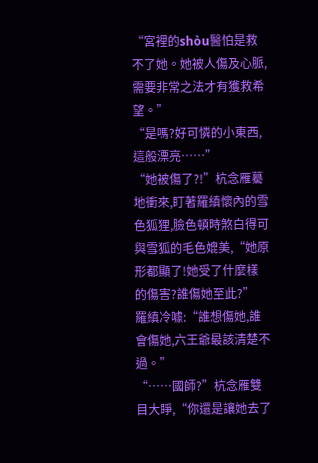“宮裡的shòu醫怕是救不了她。她被人傷及心脈,需要非常之法才有獲救希望。”
“是嗎?好可憐的小東西,這般漂亮……”
“她被傷了?!”杭念雁驀地衝來,盯著羅縝懷內的雪色狐狸,臉色頓時煞白得可與雪狐的毛色媲美,“她原形都顯了!她受了什麼樣的傷害?誰傷她至此?”
羅縝冷噱:“誰想傷她,誰會傷她,六王爺最該清楚不過。”
“……國師?”杭念雁雙目大睜,“你還是讓她去了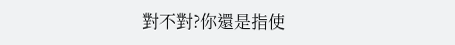對不對?你還是指使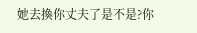她去換你丈夫了是不是?你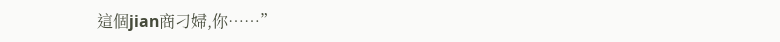這個jian商刁婦,你……”